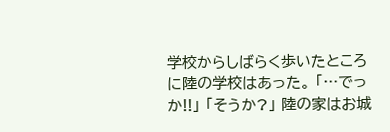学校からしばらく歩いたところに陸の学校はあった。 「…でっか!!」 「そうか?」 陸の家はお城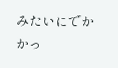みたいにでかかっ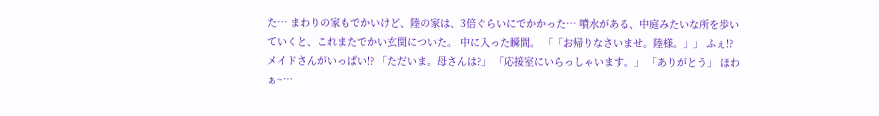た… まわりの家もでかいけど、陸の家は、3倍ぐらいにでかかった… 噴水がある、中庭みたいな所を歩いていくと、これまたでかい玄関についた。 中に入った瞬間。 「「お帰りなさいませ。陸様。」」 ふぇ!? メイドさんがいっぱい!? 「ただいま。母さんは?」 「応接室にいらっしゃいます。」 「ありがとう」 ほわぁ~…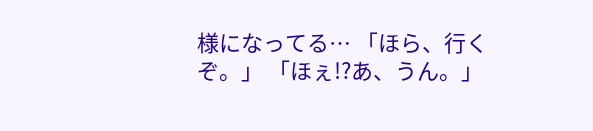様になってる… 「ほら、行くぞ。」 「ほぇ!?あ、うん。」